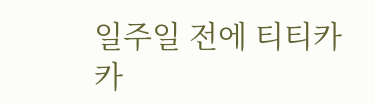일주일 전에 티티카카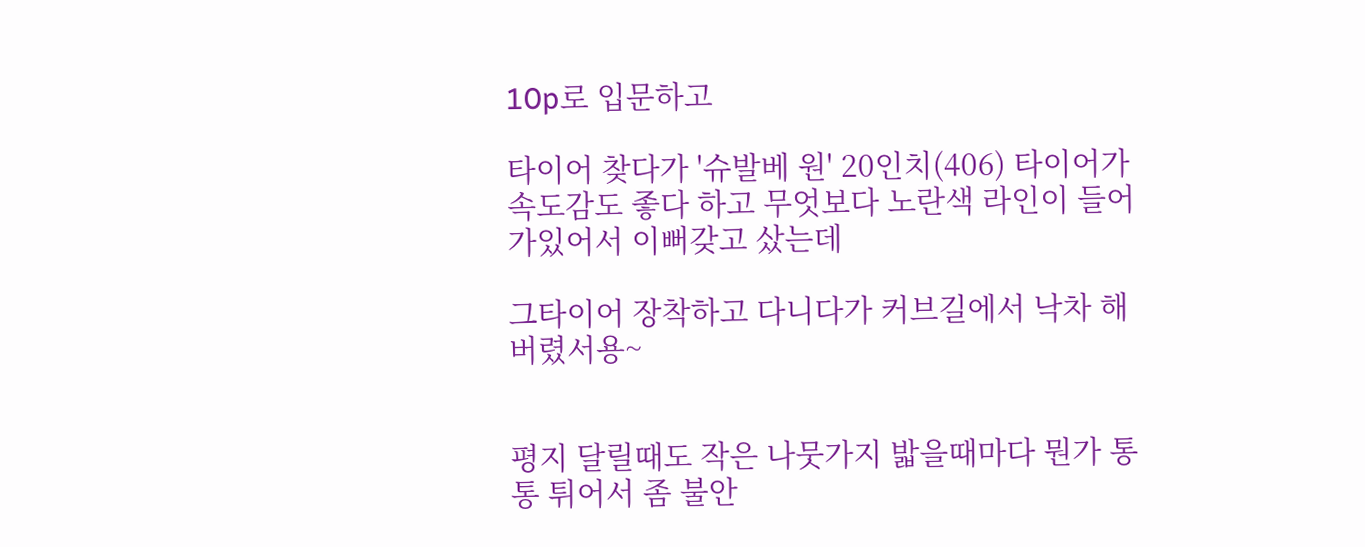10p로 입문하고

타이어 찾다가 '슈발베 원' 20인치(406) 타이어가 속도감도 좋다 하고 무엇보다 노란색 라인이 들어가있어서 이뻐갖고 샀는데

그타이어 장착하고 다니다가 커브길에서 낙차 해버렸서용~


평지 달릴때도 작은 나뭇가지 밟을때마다 뭔가 통통 튀어서 좀 불안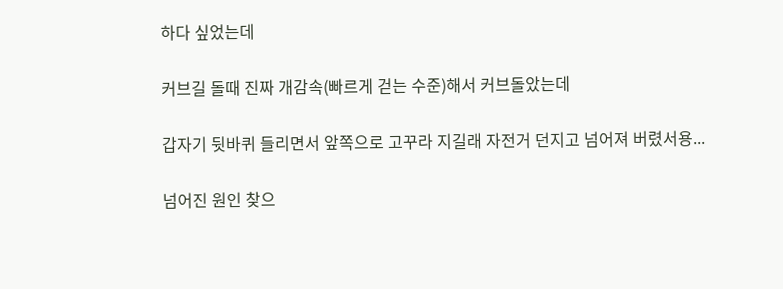하다 싶었는데

커브길 돌때 진짜 개감속(빠르게 걷는 수준)해서 커브돌았는데

갑자기 뒷바퀴 들리면서 앞쪽으로 고꾸라 지길래 자전거 던지고 넘어져 버렸서용...

넘어진 원인 찾으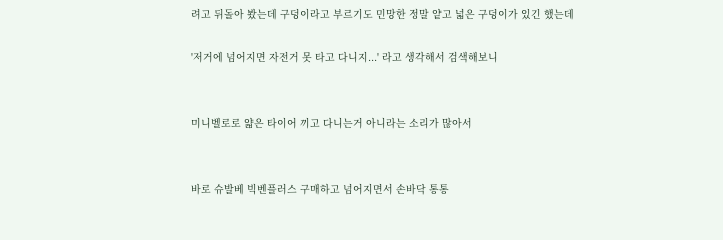려고 뒤돌아 봤는데 구덩이라고 부르기도 민망한 정말 얕고 넓은 구덩이가 있긴 했는데

'저거에 넘어지면 자전거 못 타고 다니지...' 라고 생각해서 검색해보니


미니벨로로 얇은 타이어 끼고 다니는거 아니라는 소리가 많아서


바로 슈발베 빅벤플러스 구매하고 넘어지면서 손바닥 통통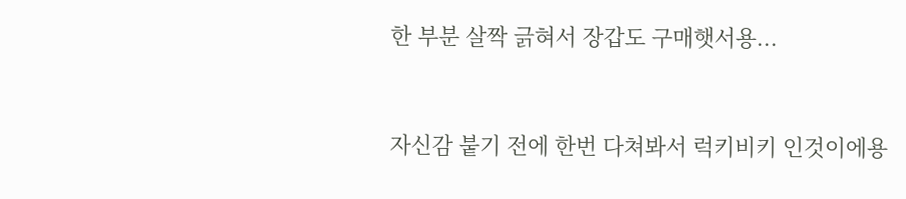한 부분 살짝 긁혀서 장갑도 구매햇서용...



자신감 붙기 전에 한번 다쳐봐서 럭키비키 인것이에용